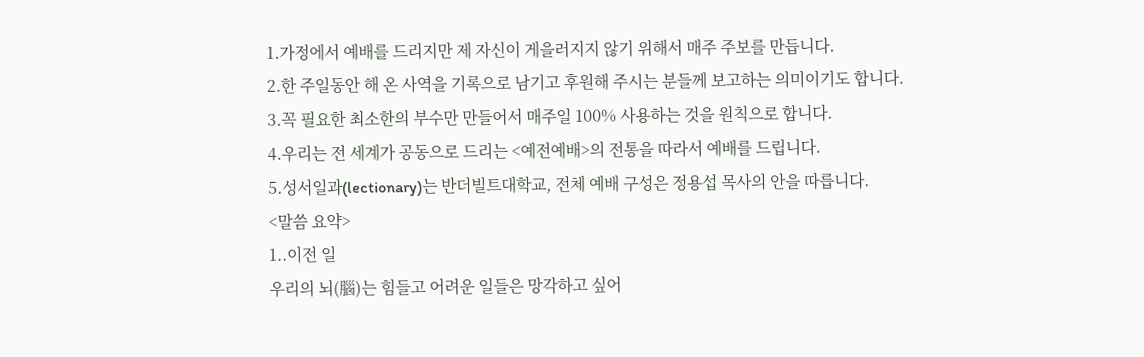1.가정에서 예배를 드리지만 제 자신이 게을러지지 않기 위해서 매주 주보를 만듭니다.
2.한 주일동안 해 온 사역을 기록으로 남기고 후원해 주시는 분들께 보고하는 의미이기도 합니다.
3.꼭 필요한 최소한의 부수만 만들어서 매주일 100% 사용하는 것을 원칙으로 합니다.
4.우리는 전 세계가 공동으로 드리는 <예전예배>의 전통을 따라서 예배를 드립니다.
5.성서일과(lectionary)는 반더빌트대학교, 전체 예배 구성은 정용섭 목사의 안을 따릅니다.
<말씀 요약>
1..이전 일
우리의 뇌(腦)는 힘들고 어려운 일들은 망각하고 싶어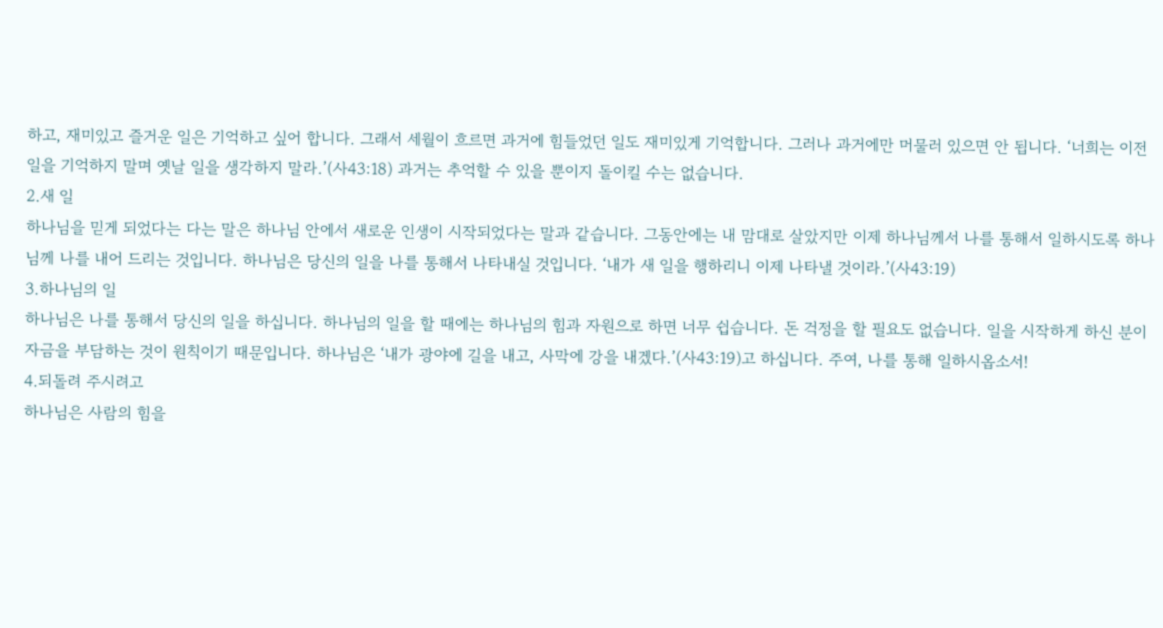하고, 재미있고 즐거운 일은 기억하고 싶어 합니다. 그래서 세월이 흐르면 과거에 힘들었던 일도 재미있게 기억합니다. 그러나 과거에만 머물러 있으면 안 됩니다. ‘너희는 이전 일을 기억하지 말며 옛날 일을 생각하지 말라.’(사43:18) 과거는 추억할 수 있을 뿐이지 돌이킬 수는 없습니다.
2.새 일
하나님을 믿게 되었다는 다는 말은 하나님 안에서 새로운 인생이 시작되었다는 말과 같습니다. 그동안에는 내 맘대로 살았지만 이제 하나님께서 나를 통해서 일하시도록 하나님께 나를 내어 드리는 것입니다. 하나님은 당신의 일을 나를 통해서 나타내실 것입니다. ‘내가 새 일을 행하리니 이제 나타낼 것이라.’(사43:19)
3.하나님의 일
하나님은 나를 통해서 당신의 일을 하십니다. 하나님의 일을 할 때에는 하나님의 힘과 자원으로 하면 너무 쉽습니다. 돈 걱정을 할 필요도 없습니다. 일을 시작하게 하신 분이 자금을 부담하는 것이 원칙이기 때문입니다. 하나님은 ‘내가 광야에 길을 내고, 사막에 강을 내겠다.’(사43:19)고 하십니다. 주여, 나를 통해 일하시옵소서!
4.되돌려 주시려고
하나님은 사람의 힘을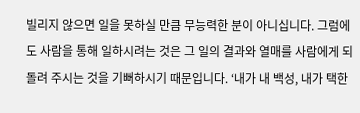빌리지 않으면 일을 못하실 만큼 무능력한 분이 아니십니다. 그럼에도 사람을 통해 일하시려는 것은 그 일의 결과와 열매를 사람에게 되돌려 주시는 것을 기뻐하시기 때문입니다. ‘내가 내 백성, 내가 택한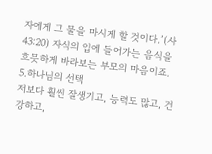자에게 그 물을 마시게 할 것이다.’(사43:20) 자식의 입에 들어가는 음식을 흐믓하게 바라보는 부모의 마음이죠.
5.하나님의 선택
저보다 훨씬 잘생기고, 능력도 많고, 건강하고,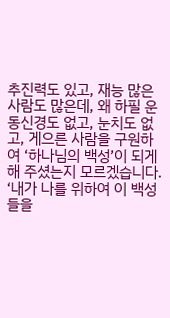추진력도 있고, 재능 많은 사람도 많은데, 왜 하필 운동신경도 없고, 눈치도 없고, 게으른 사람을 구원하여 ‘하나님의 백성’이 되게 해 주셨는지 모르겠습니다. ‘내가 나를 위하여 이 백성들을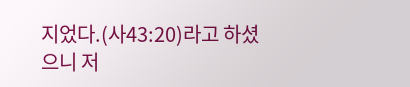지었다.(사43:20)라고 하셨으니 저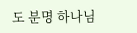도 분명 하나님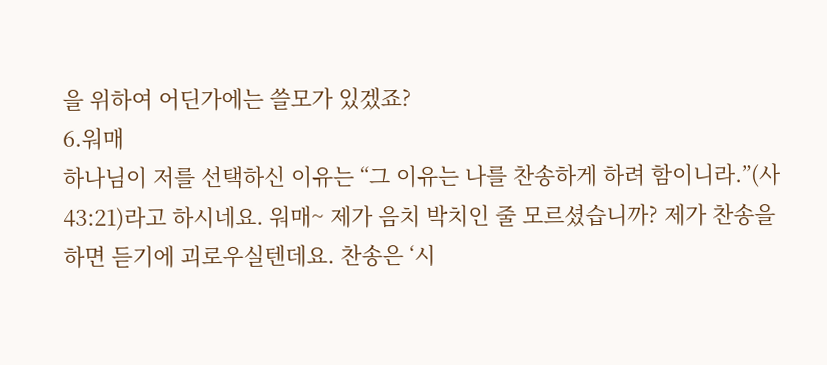을 위하여 어딘가에는 쓸모가 있겠죠?
6.워매
하나님이 저를 선택하신 이유는 “그 이유는 나를 찬송하게 하려 함이니라.”(사43:21)라고 하시네요. 워매~ 제가 음치 박치인 줄 모르셨습니까? 제가 찬송을 하면 듣기에 괴로우실텐데요. 찬송은 ‘시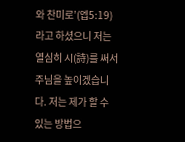와 찬미로’(엡5:19)라고 하셨으니 저는 열심히 시(詩)를 써서 주님을 높이겠습니다. 저는 제가 할 수 있는 방법으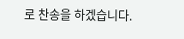로 찬송을 하겠습니다.